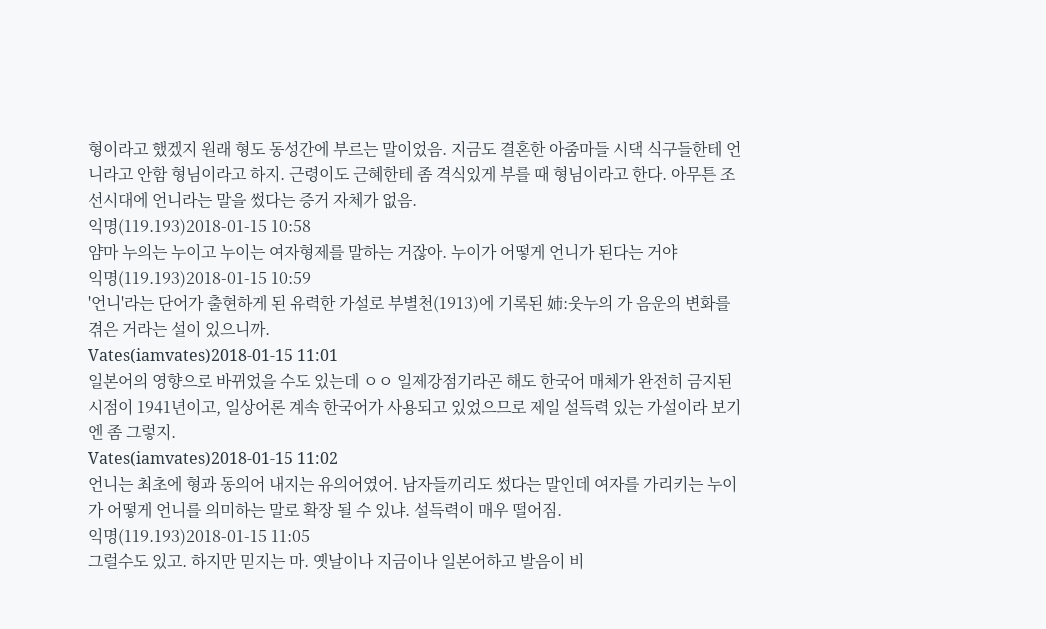형이라고 했겠지 원래 형도 동성간에 부르는 말이었음. 지금도 결혼한 아줌마들 시댁 식구들한테 언니라고 안함 형님이라고 하지. 근령이도 근혜한테 좀 격식있게 부를 때 형님이라고 한다. 아무튼 조선시대에 언니라는 말을 썼다는 증거 자체가 없음.
익명(119.193)2018-01-15 10:58
얌마 누의는 누이고 누이는 여자형제를 말하는 거잖아. 누이가 어떻게 언니가 된다는 거야
익명(119.193)2018-01-15 10:59
'언니'라는 단어가 출현하게 된 유력한 가설로 부별천(1913)에 기록된 姉:웃누의 가 음운의 변화를 겪은 거라는 설이 있으니까.
Vates(iamvates)2018-01-15 11:01
일본어의 영향으로 바뀌었을 수도 있는데 ㅇㅇ 일제강점기라곤 해도 한국어 매체가 완전히 금지된 시점이 1941년이고, 일상어론 계속 한국어가 사용되고 있었으므로 제일 설득력 있는 가설이라 보기엔 좀 그렇지.
Vates(iamvates)2018-01-15 11:02
언니는 최초에 형과 동의어 내지는 유의어였어. 남자들끼리도 썼다는 말인데 여자를 가리키는 누이가 어떻게 언니를 의미하는 말로 확장 될 수 있냐. 설득력이 매우 떨어짐.
익명(119.193)2018-01-15 11:05
그럴수도 있고. 하지만 믿지는 마. 옛날이나 지금이나 일본어하고 발음이 비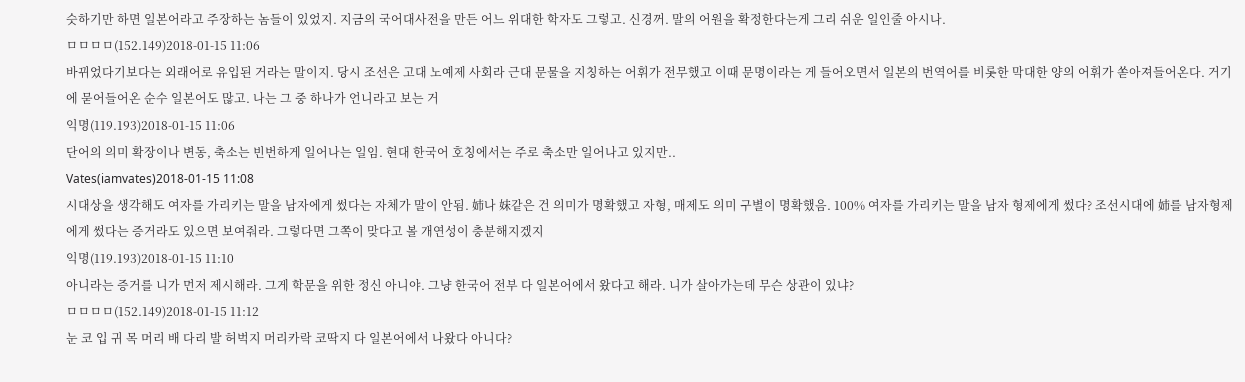슷하기만 하면 일본어라고 주장하는 놈들이 있었지. 지금의 국어대사전을 만든 어느 위대한 학자도 그렇고. 신경꺼. 말의 어원을 확정한다는게 그리 쉬운 일인줄 아시나.
ㅁㅁㅁㅁ(152.149)2018-01-15 11:06
바뀌었다기보다는 외래어로 유입된 거라는 말이지. 당시 조선은 고대 노예제 사회라 근대 문물을 지칭하는 어휘가 전무했고 이때 문명이라는 게 들어오면서 일본의 번역어를 비롯한 막대한 양의 어휘가 쏟아져들어온다. 거기에 묻어들어온 순수 일본어도 많고. 나는 그 중 하나가 언니라고 보는 거
익명(119.193)2018-01-15 11:06
단어의 의미 확장이나 변동, 축소는 빈번하게 일어나는 일임. 현대 한국어 호칭에서는 주로 축소만 일어나고 있지만..
Vates(iamvates)2018-01-15 11:08
시대상을 생각해도 여자를 가리키는 말을 남자에게 썼다는 자체가 말이 안됨. 姉나 妹같은 건 의미가 명확했고 자형, 매제도 의미 구별이 명확했음. 100% 여자를 가리키는 말을 남자 형제에게 썼다? 조선시대에 姉를 남자형제에게 썼다는 증거라도 있으면 보여줘라. 그렇다면 그쪽이 맞다고 볼 개연성이 충분해지겠지
익명(119.193)2018-01-15 11:10
아니라는 증거를 니가 먼저 제시해라. 그게 학문을 위한 정신 아니야. 그냥 한국어 전부 다 일본어에서 왔다고 해라. 니가 살아가는데 무슨 상관이 있냐?
ㅁㅁㅁㅁ(152.149)2018-01-15 11:12
눈 코 입 귀 목 머리 배 다리 발 허벅지 머리카락 코딱지 다 일본어에서 나왔다 아니다?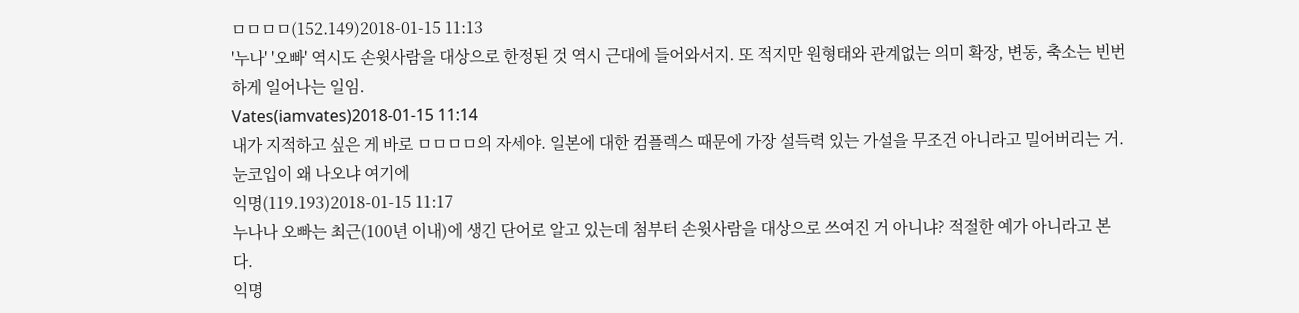ㅁㅁㅁㅁ(152.149)2018-01-15 11:13
'누나' '오빠' 역시도 손윗사람을 대상으로 한정된 것 역시 근대에 들어와서지. 또 적지만 원형태와 관계없는 의미 확장, 변동, 축소는 빈번하게 일어나는 일임.
Vates(iamvates)2018-01-15 11:14
내가 지적하고 싶은 게 바로 ㅁㅁㅁㅁ의 자세야. 일본에 대한 컴플렉스 때문에 가장 설득력 있는 가설을 무조건 아니라고 밀어버리는 거. 눈코입이 왜 나오냐 여기에
익명(119.193)2018-01-15 11:17
누나나 오빠는 최근(100년 이내)에 생긴 단어로 알고 있는데 첨부터 손윗사람을 대상으로 쓰여진 거 아니냐? 적절한 예가 아니라고 본다.
익명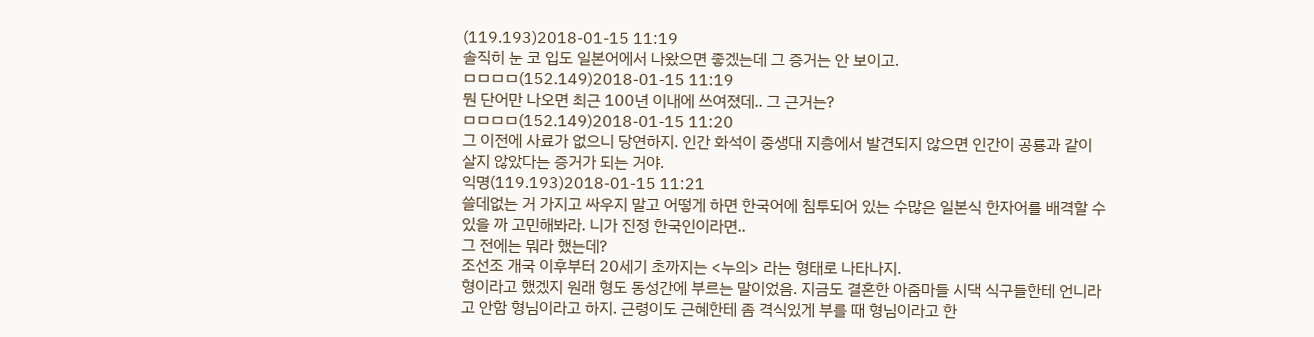(119.193)2018-01-15 11:19
솔직히 눈 코 입도 일본어에서 나왔으면 좋겠는데 그 증거는 안 보이고.
ㅁㅁㅁㅁ(152.149)2018-01-15 11:19
뭔 단어만 나오면 최근 100년 이내에 쓰여졌데.. 그 근거는?
ㅁㅁㅁㅁ(152.149)2018-01-15 11:20
그 이전에 사료가 없으니 당연하지. 인간 화석이 중생대 지층에서 발견되지 않으면 인간이 공룡과 같이 살지 않았다는 증거가 되는 거야.
익명(119.193)2018-01-15 11:21
쓸데없는 거 가지고 싸우지 말고 어떻게 하면 한국어에 침투되어 있는 수많은 일본식 한자어를 배격할 수 있을 까 고민해봐라. 니가 진정 한국인이라면..
그 전에는 뭐라 했는데?
조선조 개국 이후부터 20세기 초까지는 <누의> 라는 형태로 나타나지.
형이라고 했겠지 원래 형도 동성간에 부르는 말이었음. 지금도 결혼한 아줌마들 시댁 식구들한테 언니라고 안함 형님이라고 하지. 근령이도 근혜한테 좀 격식있게 부를 때 형님이라고 한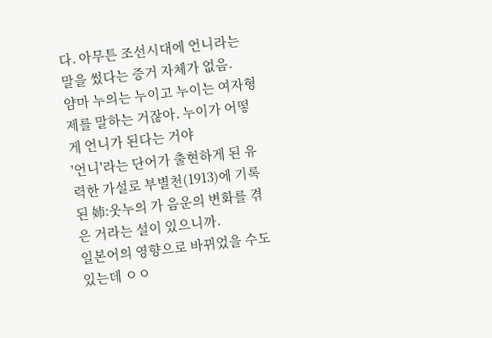다. 아무튼 조선시대에 언니라는 말을 썼다는 증거 자체가 없음.
얌마 누의는 누이고 누이는 여자형제를 말하는 거잖아. 누이가 어떻게 언니가 된다는 거야
'언니'라는 단어가 출현하게 된 유력한 가설로 부별천(1913)에 기록된 姉:웃누의 가 음운의 변화를 겪은 거라는 설이 있으니까.
일본어의 영향으로 바뀌었을 수도 있는데 ㅇㅇ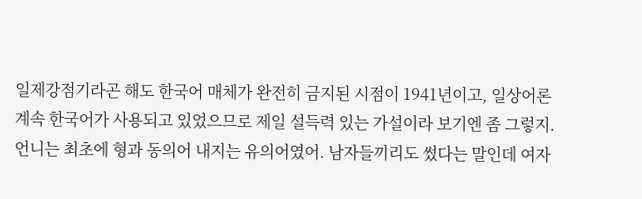일제강점기라곤 해도 한국어 매체가 완전히 금지된 시점이 1941년이고, 일상어론 계속 한국어가 사용되고 있었으므로 제일 설득력 있는 가설이라 보기엔 좀 그렇지.
언니는 최초에 형과 동의어 내지는 유의어였어. 남자들끼리도 썼다는 말인데 여자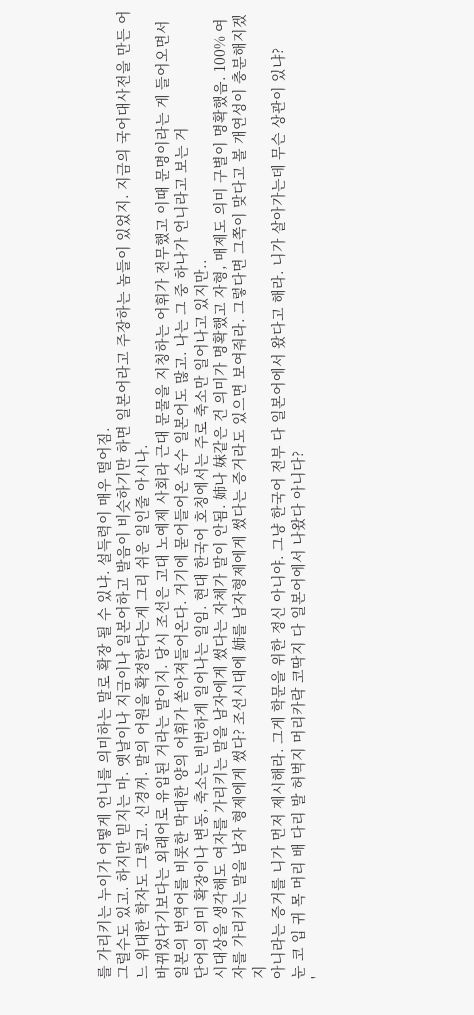를 가리키는 누이가 어떻게 언니를 의미하는 말로 확장 될 수 있냐. 설득력이 매우 떨어짐.
그럴수도 있고. 하지만 믿지는 마. 옛날이나 지금이나 일본어하고 발음이 비슷하기만 하면 일본어라고 주장하는 놈들이 있었지. 지금의 국어대사전을 만든 어느 위대한 학자도 그렇고. 신경꺼. 말의 어원을 확정한다는게 그리 쉬운 일인줄 아시나.
바뀌었다기보다는 외래어로 유입된 거라는 말이지. 당시 조선은 고대 노예제 사회라 근대 문물을 지칭하는 어휘가 전무했고 이때 문명이라는 게 들어오면서 일본의 번역어를 비롯한 막대한 양의 어휘가 쏟아져들어온다. 거기에 묻어들어온 순수 일본어도 많고. 나는 그 중 하나가 언니라고 보는 거
단어의 의미 확장이나 변동, 축소는 빈번하게 일어나는 일임. 현대 한국어 호칭에서는 주로 축소만 일어나고 있지만..
시대상을 생각해도 여자를 가리키는 말을 남자에게 썼다는 자체가 말이 안됨. 姉나 妹같은 건 의미가 명확했고 자형, 매제도 의미 구별이 명확했음. 100% 여자를 가리키는 말을 남자 형제에게 썼다? 조선시대에 姉를 남자형제에게 썼다는 증거라도 있으면 보여줘라. 그렇다면 그쪽이 맞다고 볼 개연성이 충분해지겠지
아니라는 증거를 니가 먼저 제시해라. 그게 학문을 위한 정신 아니야. 그냥 한국어 전부 다 일본어에서 왔다고 해라. 니가 살아가는데 무슨 상관이 있냐?
눈 코 입 귀 목 머리 배 다리 발 허벅지 머리카락 코딱지 다 일본어에서 나왔다 아니다?
'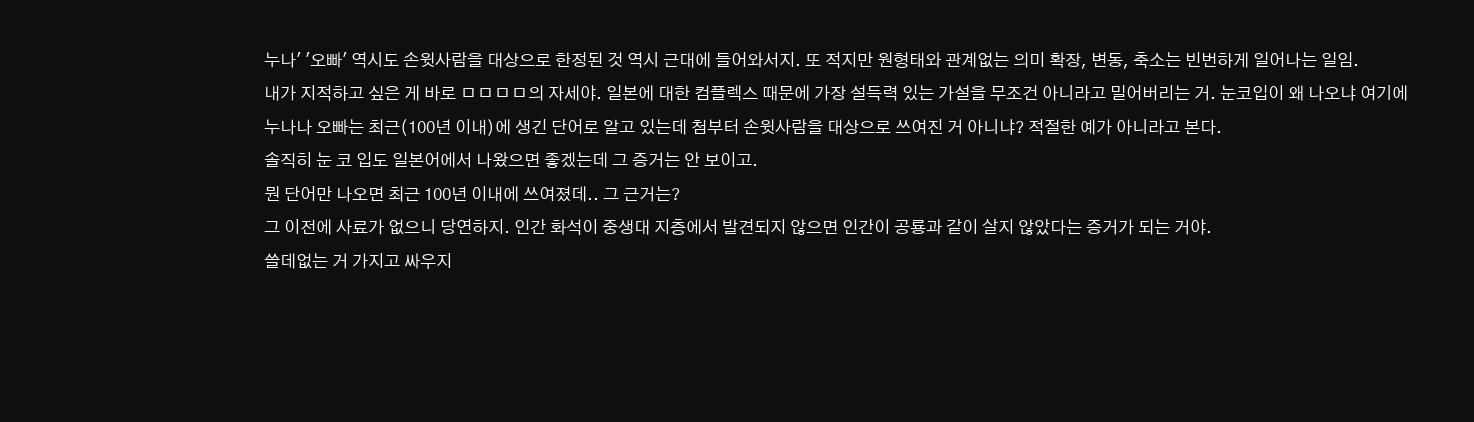누나' '오빠' 역시도 손윗사람을 대상으로 한정된 것 역시 근대에 들어와서지. 또 적지만 원형태와 관계없는 의미 확장, 변동, 축소는 빈번하게 일어나는 일임.
내가 지적하고 싶은 게 바로 ㅁㅁㅁㅁ의 자세야. 일본에 대한 컴플렉스 때문에 가장 설득력 있는 가설을 무조건 아니라고 밀어버리는 거. 눈코입이 왜 나오냐 여기에
누나나 오빠는 최근(100년 이내)에 생긴 단어로 알고 있는데 첨부터 손윗사람을 대상으로 쓰여진 거 아니냐? 적절한 예가 아니라고 본다.
솔직히 눈 코 입도 일본어에서 나왔으면 좋겠는데 그 증거는 안 보이고.
뭔 단어만 나오면 최근 100년 이내에 쓰여졌데.. 그 근거는?
그 이전에 사료가 없으니 당연하지. 인간 화석이 중생대 지층에서 발견되지 않으면 인간이 공룡과 같이 살지 않았다는 증거가 되는 거야.
쓸데없는 거 가지고 싸우지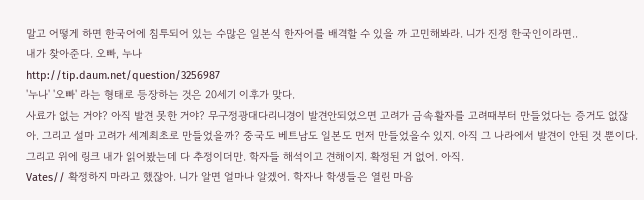말고 어떻게 하면 한국어에 침투되어 있는 수많은 일본식 한자어를 배격할 수 있을 까 고민해봐라. 니가 진정 한국인이라면..
내가 찾아준다. 오빠, 누나
http://tip.daum.net/question/3256987
'누나' '오빠' 라는 형태로 등장하는 것은 20세기 이후가 맞다.
사료가 없는 거야? 아직 발견 못한 거야? 무구정광대다리니경이 발견안되었으면 고려가 금속활자를 고려때부터 만들었다는 증거도 없잖아. 그리고 설마 고려가 세계최초로 만들었을까? 중국도 베트남도 일본도 먼저 만들었을수 있지. 아직 그 나라에서 발견이 안된 것 뿐이다.
그리고 위에 링크 내가 읽어봤는데 다 추정이더만. 학자들 해석이고 견해이지. 확정된 거 없어. 아직.
Vates// 확정하지 마라고 했잖아. 니가 알면 얼마나 알겠어. 학자나 학생들은 열린 마음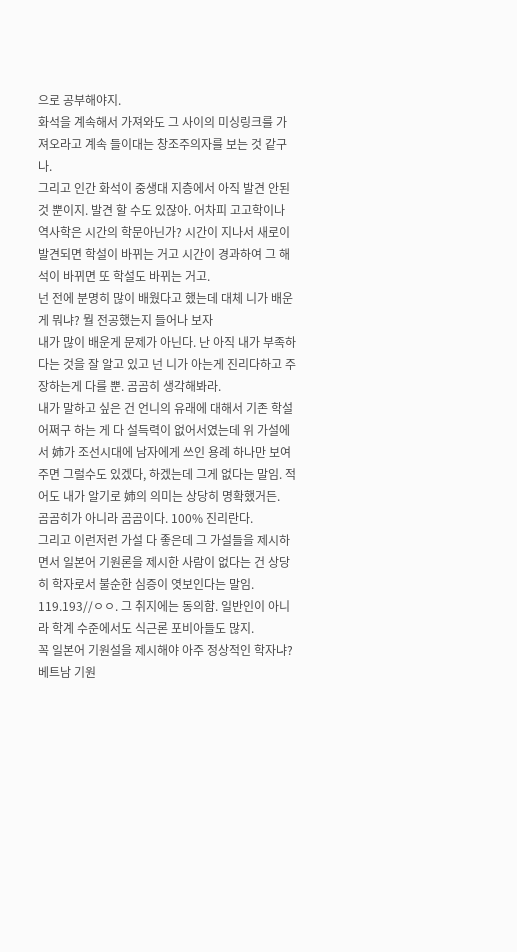으로 공부해야지.
화석을 계속해서 가져와도 그 사이의 미싱링크를 가져오라고 계속 들이대는 창조주의자를 보는 것 같구나.
그리고 인간 화석이 중생대 지층에서 아직 발견 안된 것 뿐이지. 발견 할 수도 있잖아. 어차피 고고학이나 역사학은 시간의 학문아닌가? 시간이 지나서 새로이 발견되면 학설이 바뀌는 거고 시간이 경과하여 그 해석이 바뀌면 또 학설도 바뀌는 거고.
넌 전에 분명히 많이 배웠다고 했는데 대체 니가 배운 게 뭐냐? 뭘 전공했는지 들어나 보자
내가 많이 배운게 문제가 아닌다. 난 아직 내가 부족하다는 것을 잘 알고 있고 넌 니가 아는게 진리다하고 주장하는게 다를 뿐. 곰곰히 생각해봐라.
내가 말하고 싶은 건 언니의 유래에 대해서 기존 학설 어쩌구 하는 게 다 설득력이 없어서였는데 위 가설에서 姉가 조선시대에 남자에게 쓰인 용례 하나만 보여주면 그럴수도 있겠다, 하겠는데 그게 없다는 말임. 적어도 내가 알기로 姉의 의미는 상당히 명확했거든.
곰곰히가 아니라 곰곰이다. 100% 진리란다.
그리고 이런저런 가설 다 좋은데 그 가설들을 제시하면서 일본어 기원론을 제시한 사람이 없다는 건 상당히 학자로서 불순한 심증이 엿보인다는 말임.
119.193//ㅇㅇ. 그 취지에는 동의함. 일반인이 아니라 학계 수준에서도 식근론 포비아들도 많지.
꼭 일본어 기원설을 제시해야 아주 정상적인 학자냐? 베트남 기원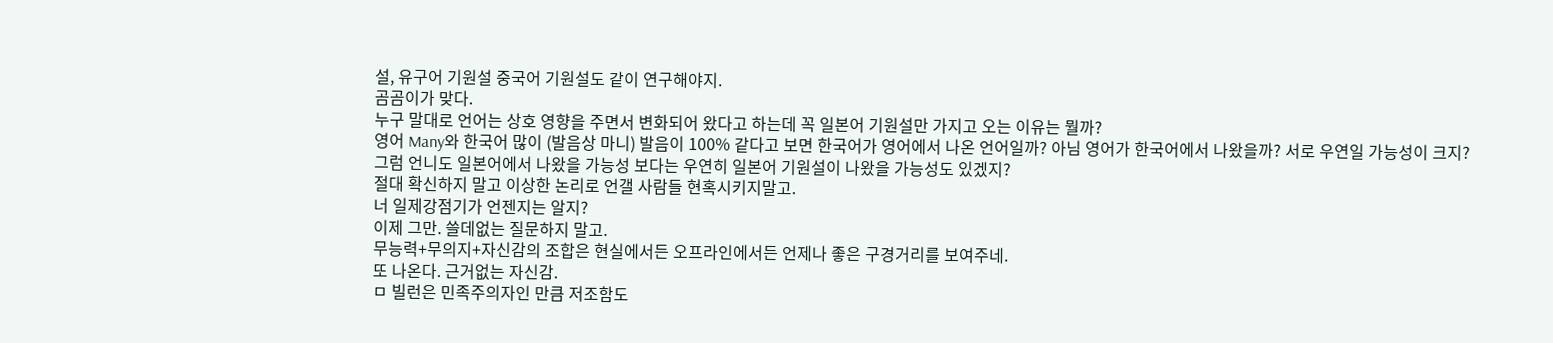설, 유구어 기원설 중국어 기원설도 같이 연구해야지.
곰곰이가 맞다.
누구 말대로 언어는 상호 영향을 주면서 변화되어 왔다고 하는데 꼭 일본어 기원설만 가지고 오는 이유는 뭘까?
영어 Many와 한국어 많이 (발음상 마니) 발음이 100% 같다고 보면 한국어가 영어에서 나온 언어일까? 아님 영어가 한국어에서 나왔을까? 서로 우연일 가능성이 크지? 그럼 언니도 일본어에서 나왔을 가능성 보다는 우연히 일본어 기원설이 나왔을 가능성도 있겠지?
절대 확신하지 말고 이상한 논리로 언갤 사람들 현혹시키지말고.
너 일제강점기가 언젠지는 알지?
이제 그만. 쓸데없는 질문하지 말고.
무능력+무의지+자신감의 조합은 현실에서든 오프라인에서든 언제나 좋은 구경거리를 보여주네.
또 나온다. 근거없는 자신감.
ㅁ 빌런은 민족주의자인 만큼 저조함도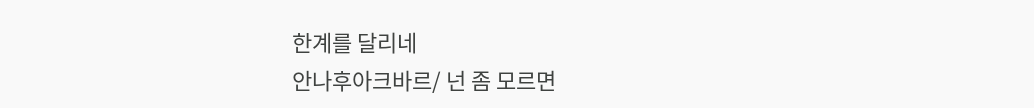한계를 달리네
안나후아크바르/ 넌 좀 모르면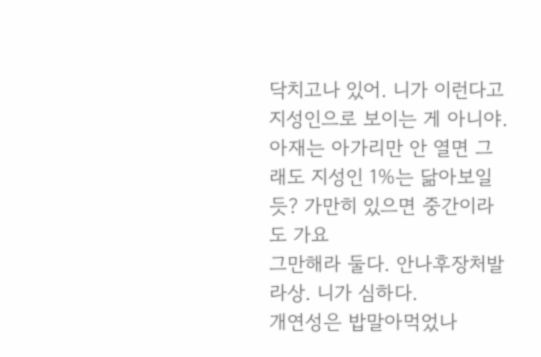닥치고나 있어. 니가 이런다고 지성인으로 보이는 게 아니야.
아재는 아가리만 안 열면 그래도 지성인 1%는 닮아보일 듯? 가만히 있으면 중간이라도 가요
그만해라 둘다. 안나후장처발라상. 니가 심하다.
개연성은 밥말아먹었나